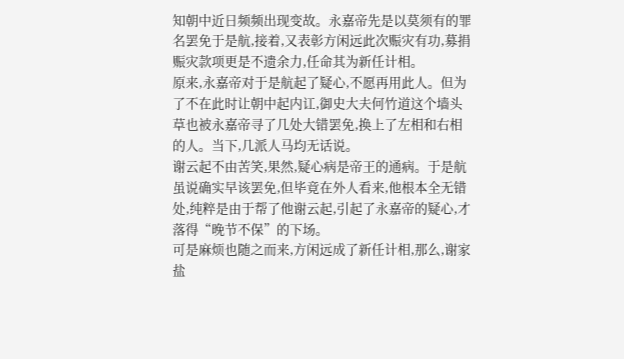知朝中近日频频出现变故。永嘉帝先是以莫须有的罪名罢免于是航,接着,又表彰方闲远此次赈灾有功,募捐赈灾款项更是不遗余力,任命其为新任计相。
原来,永嘉帝对于是航起了疑心,不愿再用此人。但为了不在此时让朝中起内讧,御史大夫何竹道这个墙头草也被永嘉帝寻了几处大错罢免,换上了左相和右相的人。当下,几派人马均无话说。
谢云起不由苦笑,果然,疑心病是帝王的通病。于是航虽说确实早该罢免,但毕竟在外人看来,他根本全无错处,纯粹是由于帮了他谢云起,引起了永嘉帝的疑心,才落得“晚节不保”的下场。
可是麻烦也随之而来,方闲远成了新任计相,那么,谢家盐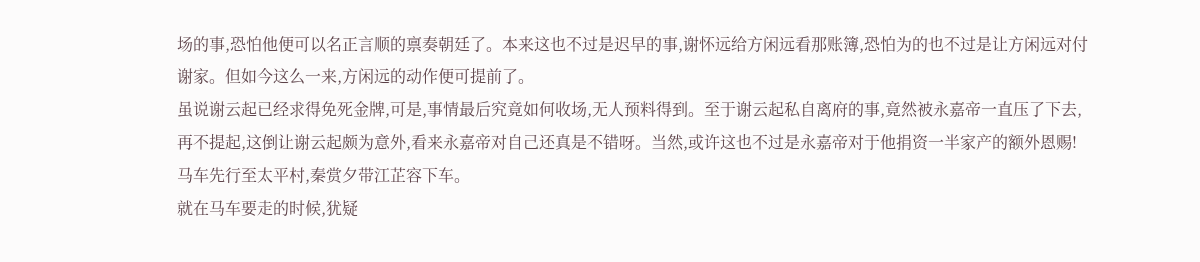场的事,恐怕他便可以名正言顺的禀奏朝廷了。本来这也不过是迟早的事,谢怀远给方闲远看那账簿,恐怕为的也不过是让方闲远对付谢家。但如今这么一来,方闲远的动作便可提前了。
虽说谢云起已经求得免死金牌,可是,事情最后究竟如何收场,无人预料得到。至于谢云起私自离府的事,竟然被永嘉帝一直压了下去,再不提起,这倒让谢云起颇为意外,看来永嘉帝对自己还真是不错呀。当然,或许这也不过是永嘉帝对于他捐资一半家产的额外恩赐!
马车先行至太平村,秦赏夕带江芷容下车。
就在马车要走的时候,犹疑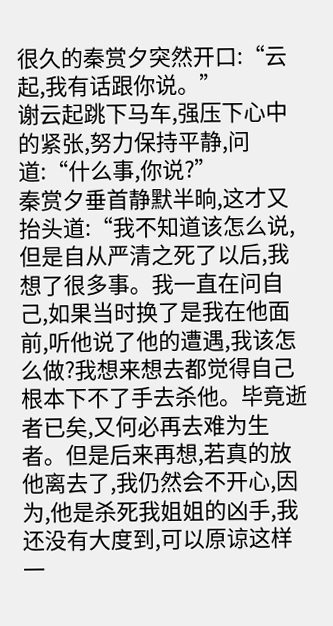很久的秦赏夕突然开口:“云起,我有话跟你说。”
谢云起跳下马车,强压下心中的紧张,努力保持平静,问道:“什么事,你说?”
秦赏夕垂首静默半晌,这才又抬头道:“我不知道该怎么说,但是自从严清之死了以后,我想了很多事。我一直在问自己,如果当时换了是我在他面前,听他说了他的遭遇,我该怎么做?我想来想去都觉得自己根本下不了手去杀他。毕竟逝者已矣,又何必再去难为生者。但是后来再想,若真的放他离去了,我仍然会不开心,因为,他是杀死我姐姐的凶手,我还没有大度到,可以原谅这样一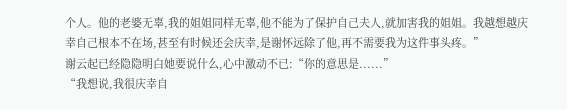个人。他的老婆无辜,我的姐姐同样无辜,他不能为了保护自己夫人,就加害我的姐姐。我越想越庆幸自己根本不在场,甚至有时候还会庆幸,是谢怀远除了他,再不需要我为这件事头疼。”
谢云起已经隐隐明白她要说什么,心中激动不已:“你的意思是......”
“我想说,我很庆幸自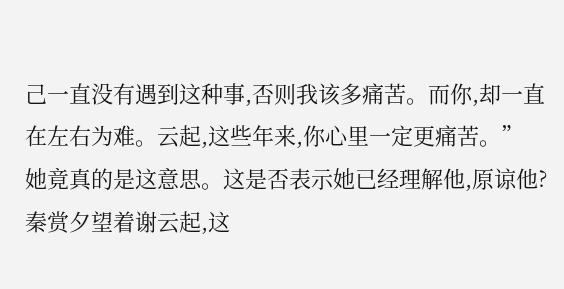己一直没有遇到这种事,否则我该多痛苦。而你,却一直在左右为难。云起,这些年来,你心里一定更痛苦。”
她竟真的是这意思。这是否表示她已经理解他,原谅他?
秦赏夕望着谢云起,这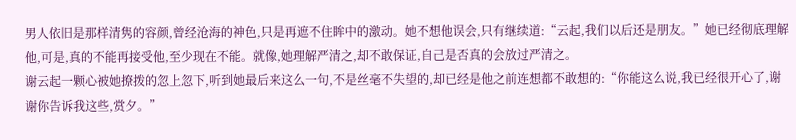男人依旧是那样清隽的容颜,曾经沧海的神色,只是再遮不住眸中的激动。她不想他误会,只有继续道:“云起,我们以后还是朋友。”她已经彻底理解他,可是,真的不能再接受他,至少现在不能。就像,她理解严清之,却不敢保证,自己是否真的会放过严清之。
谢云起一颗心被她撩拨的忽上忽下,听到她最后来这么一句,不是丝毫不失望的,却已经是他之前连想都不敢想的:“你能这么说,我已经很开心了,谢谢你告诉我这些,赏夕。”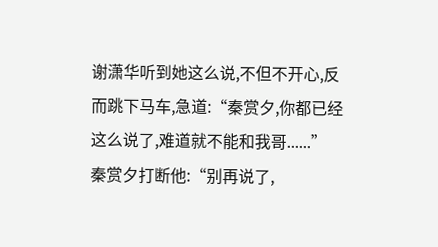谢潇华听到她这么说,不但不开心,反而跳下马车,急道:“秦赏夕,你都已经这么说了,难道就不能和我哥......”
秦赏夕打断他:“别再说了,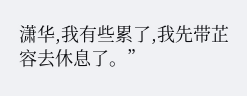潇华,我有些累了,我先带芷容去休息了。”